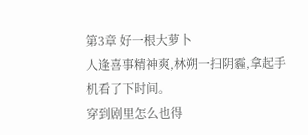第3章 好一根大萝卜
人逢喜事精神爽,林朔一扫阴霾,拿起手机看了下时间。
穿到剧里怎么也得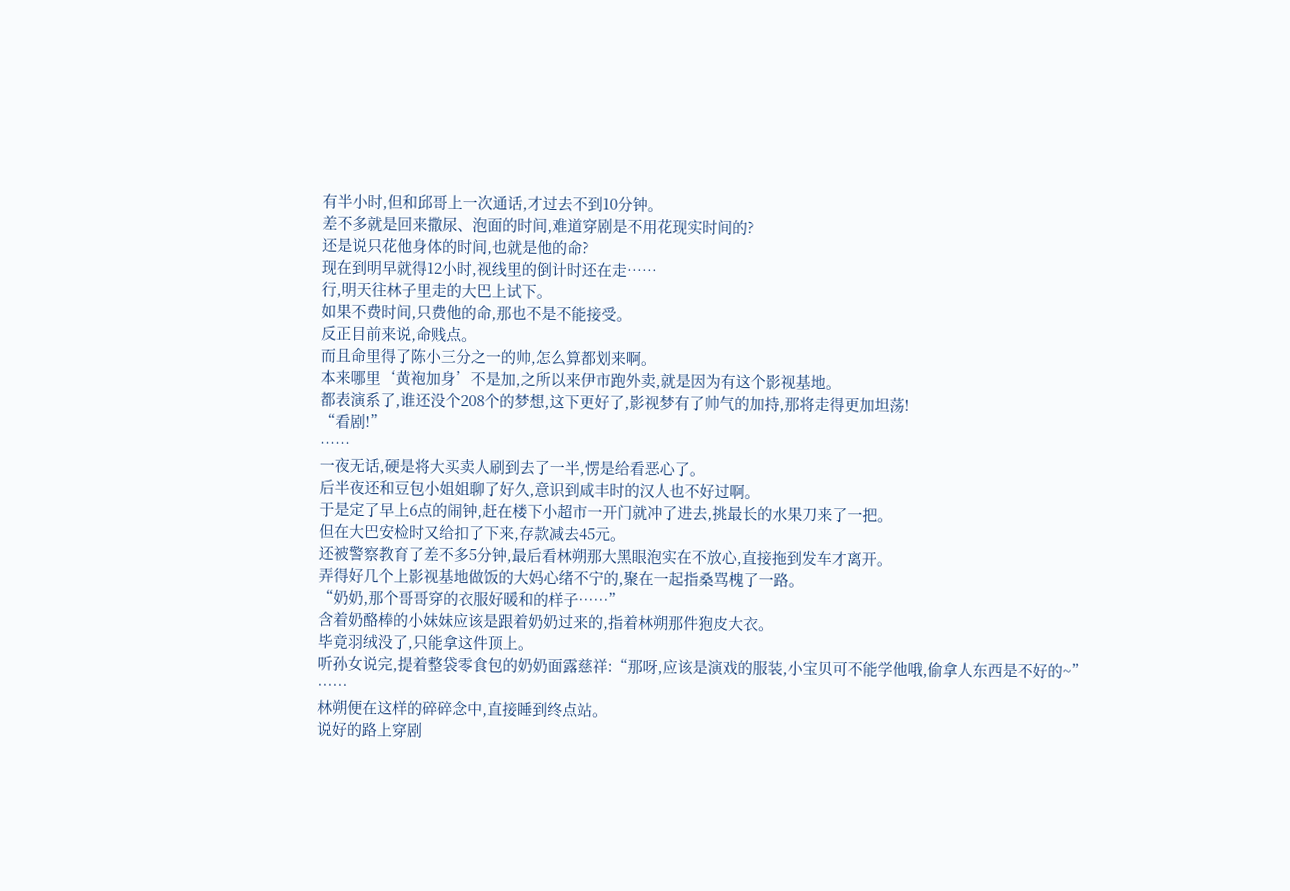有半小时,但和邱哥上一次通话,才过去不到10分钟。
差不多就是回来撒尿、泡面的时间,难道穿剧是不用花现实时间的?
还是说只花他身体的时间,也就是他的命?
现在到明早就得12小时,视线里的倒计时还在走……
行,明天往林子里走的大巴上试下。
如果不费时间,只费他的命,那也不是不能接受。
反正目前来说,命贱点。
而且命里得了陈小三分之一的帅,怎么算都划来啊。
本来哪里‘黄袍加身’不是加,之所以来伊市跑外卖,就是因为有这个影视基地。
都表演系了,谁还没个208个的梦想,这下更好了,影视梦有了帅气的加持,那将走得更加坦荡!
“看剧!”
……
一夜无话,硬是将大买卖人刷到去了一半,愣是给看恶心了。
后半夜还和豆包小姐姐聊了好久,意识到咸丰时的汉人也不好过啊。
于是定了早上6点的闹钟,赶在楼下小超市一开门就冲了进去,挑最长的水果刀来了一把。
但在大巴安检时又给扣了下来,存款减去45元。
还被警察教育了差不多5分钟,最后看林朔那大黑眼泡实在不放心,直接拖到发车才离开。
弄得好几个上影视基地做饭的大妈心绪不宁的,聚在一起指桑骂槐了一路。
“奶奶,那个哥哥穿的衣服好暖和的样子……”
含着奶酪棒的小妹妹应该是跟着奶奶过来的,指着林朔那件狍皮大衣。
毕竟羽绒没了,只能拿这件顶上。
听孙女说完,提着整袋零食包的奶奶面露慈祥:“那呀,应该是演戏的服装,小宝贝可不能学他哦,偷拿人东西是不好的~”
……
林朔便在这样的碎碎念中,直接睡到终点站。
说好的路上穿剧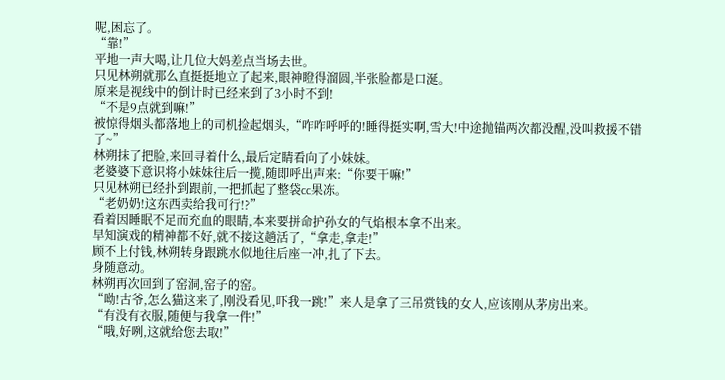呢,困忘了。
“靠!”
平地一声大喝,让几位大妈差点当场去世。
只见林朔就那么直挺挺地立了起来,眼神瞪得溜圆,半张脸都是口涎。
原来是视线中的倒计时已经来到了3小时不到!
“不是9点就到嘛!”
被惊得烟头都落地上的司机捡起烟头,“咋咋呼呼的!睡得挺实啊,雪大!中途抛锚两次都没醒,没叫救援不错了~”
林朔抹了把脸,来回寻着什么,最后定睛看向了小妹妹。
老婆婆下意识将小妹妹往后一揽,随即呼出声来:“你要干嘛!”
只见林朔已经扑到跟前,一把抓起了整袋cc果冻。
“老奶奶!这东西卖给我可行!?”
看着因睡眠不足而充血的眼睛,本来要拼命护孙女的气焰根本拿不出来。
早知演戏的精神都不好,就不接这趟活了,“拿走,拿走!”
顾不上付钱,林朔转身跟跳水似地往后座一冲,扎了下去。
身随意动。
林朔再次回到了窑洞,窑子的窑。
“呦!古爷,怎么猫这来了,刚没看见,吓我一跳!”来人是拿了三吊赏钱的女人,应该刚从茅房出来。
“有没有衣服,随便与我拿一件!”
“哦,好咧,这就给您去取!”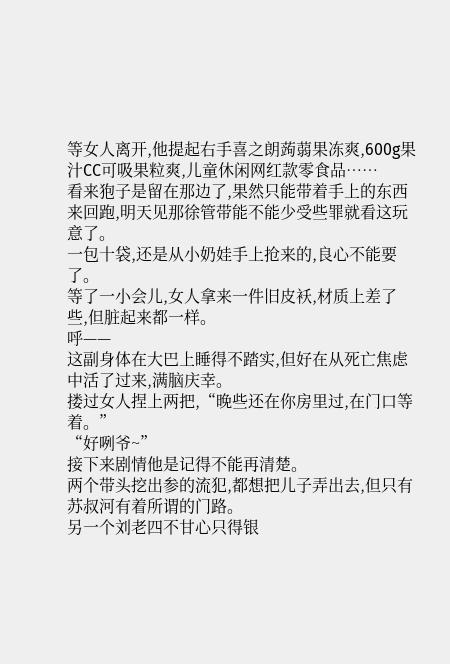等女人离开,他提起右手喜之朗蒟蒻果冻爽,600g果汁CC可吸果粒爽,儿童休闲网红款零食品……
看来狍子是留在那边了,果然只能带着手上的东西来回跑,明天见那徐管带能不能少受些罪就看这玩意了。
一包十袋,还是从小奶娃手上抢来的,良心不能要了。
等了一小会儿,女人拿来一件旧皮袄,材质上差了些,但脏起来都一样。
呼——
这副身体在大巴上睡得不踏实,但好在从死亡焦虑中活了过来,满脑庆幸。
搂过女人捏上两把,“晚些还在你房里过,在门口等着。”
“好咧爷~”
接下来剧情他是记得不能再清楚。
两个带头挖出参的流犯,都想把儿子弄出去,但只有苏叔河有着所谓的门路。
另一个刘老四不甘心只得银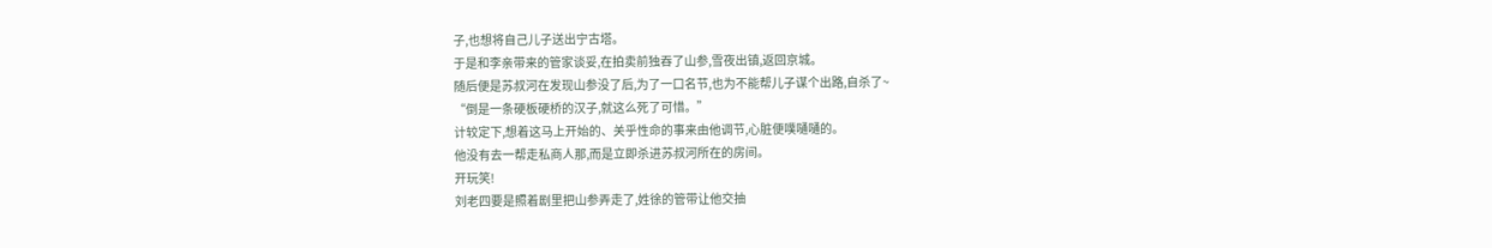子,也想将自己儿子送出宁古塔。
于是和李亲带来的管家谈妥,在拍卖前独吞了山参,雪夜出镇,返回京城。
随后便是苏叔河在发现山参没了后,为了一口名节,也为不能帮儿子谋个出路,自杀了~
“倒是一条硬板硬桥的汉子,就这么死了可惜。”
计较定下,想着这马上开始的、关乎性命的事来由他调节,心脏便噗嗵嗵的。
他没有去一帮走私商人那,而是立即杀进苏叔河所在的房间。
开玩笑!
刘老四要是照着剧里把山参弄走了,姓徐的管带让他交抽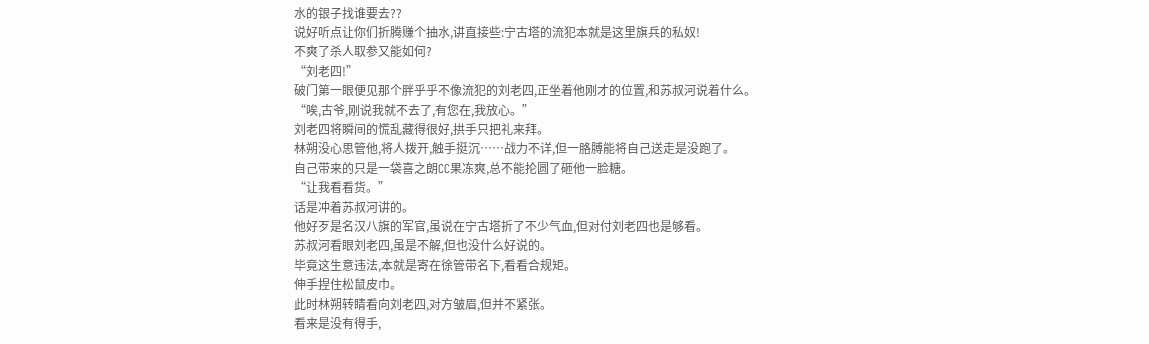水的银子找谁要去??
说好听点让你们折腾赚个抽水,讲直接些:宁古塔的流犯本就是这里旗兵的私奴!
不爽了杀人取参又能如何?
“刘老四!”
破门第一眼便见那个胖乎乎不像流犯的刘老四,正坐着他刚才的位置,和苏叔河说着什么。
“唉,古爷,刚说我就不去了,有您在,我放心。”
刘老四将瞬间的慌乱藏得很好,拱手只把礼来拜。
林朔没心思管他,将人拨开,触手挺沉……战力不详,但一胳膊能将自己送走是没跑了。
自己带来的只是一袋喜之朗CC果冻爽,总不能抡圆了砸他一脸糖。
“让我看看货。”
话是冲着苏叔河讲的。
他好歹是名汉八旗的军官,虽说在宁古塔折了不少气血,但对付刘老四也是够看。
苏叔河看眼刘老四,虽是不解,但也没什么好说的。
毕竟这生意违法,本就是寄在徐管带名下,看看合规矩。
伸手捏住松鼠皮巾。
此时林朔转睛看向刘老四,对方皱眉,但并不紧张。
看来是没有得手,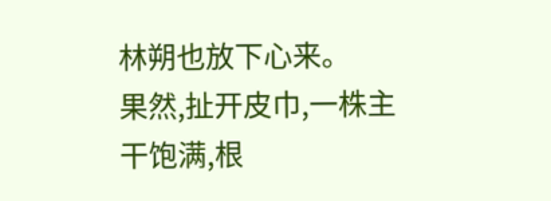林朔也放下心来。
果然,扯开皮巾,一株主干饱满,根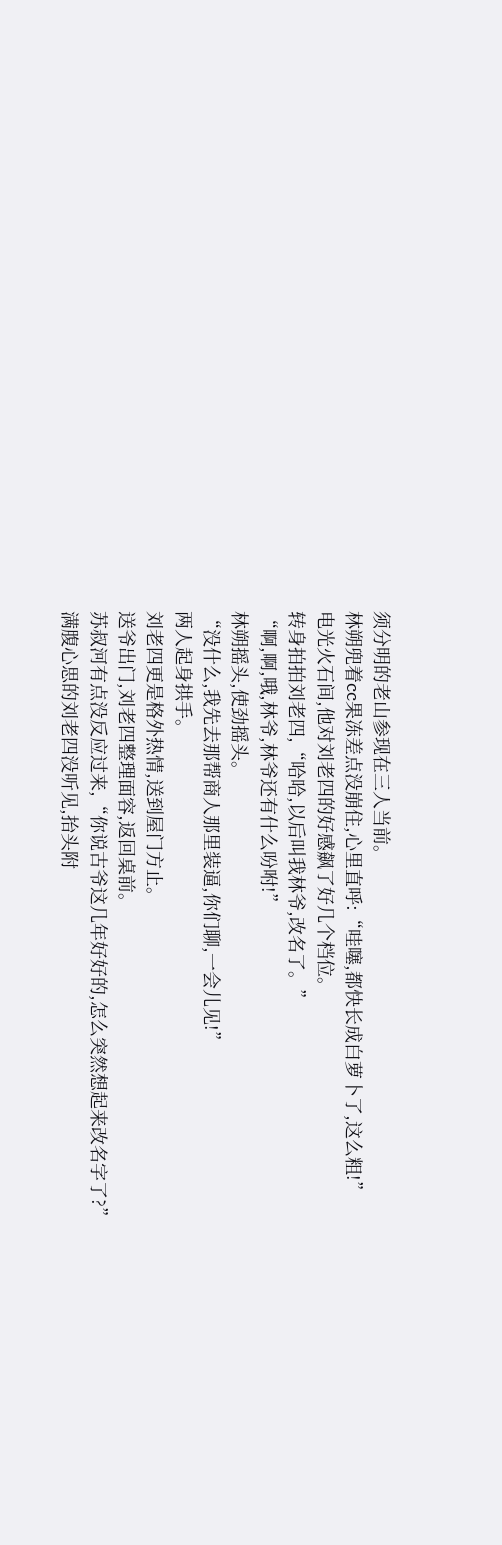须分明的老山参现在三人当前。
林朔兜着cc果冻差点没崩住,心里直呼:“哇噻,都快长成白萝卜了,这么粗!”
电光火石间,他对刘老四的好感飙了好几个档位。
转身拍拍刘老四,“哈哈,以后叫我林爷,改名了。”
“啊,啊,哦,林爷,林爷还有什么吩咐!”
林朔摇头,使劲摇头。
“没什么,我先去那帮商人那里装逼,你们聊,一会儿见!”
两人起身拱手。
刘老四更是格外热情,送到屋门方止。
送爷出门,刘老四整理面容,返回桌前。
苏叔河有点没反应过来,“你说古爷这几年好好的,怎么突然想起来改名字了?”
满腹心思的刘老四没听见,抬头附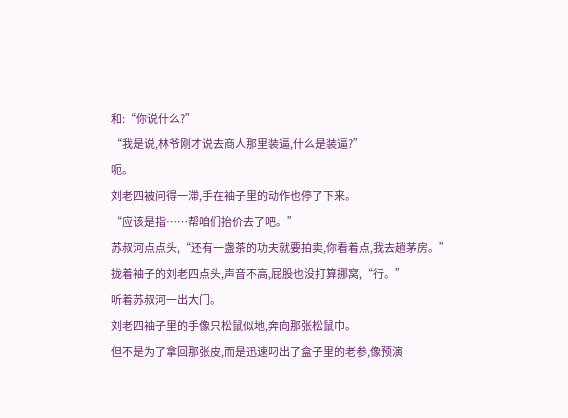和:“你说什么?”
“我是说,林爷刚才说去商人那里装逼,什么是装逼?”
呃。
刘老四被问得一滞,手在袖子里的动作也停了下来。
“应该是指……帮咱们抬价去了吧。”
苏叔河点点头,“还有一盏茶的功夫就要拍卖,你看着点,我去趟茅房。”
拢着袖子的刘老四点头,声音不高,屁股也没打算挪窝,“行。”
听着苏叔河一出大门。
刘老四袖子里的手像只松鼠似地,奔向那张松鼠巾。
但不是为了拿回那张皮,而是迅速叼出了盒子里的老参,像预演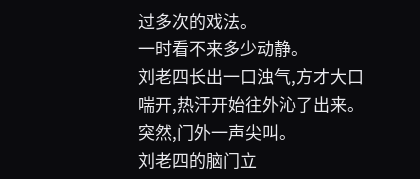过多次的戏法。
一时看不来多少动静。
刘老四长出一口浊气,方才大口喘开,热汗开始往外沁了出来。
突然,门外一声尖叫。
刘老四的脑门立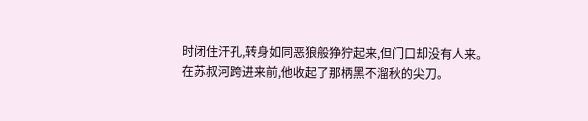时闭住汗孔,转身如同恶狼般狰狞起来,但门口却没有人来。
在苏叔河跨进来前,他收起了那柄黑不溜秋的尖刀。